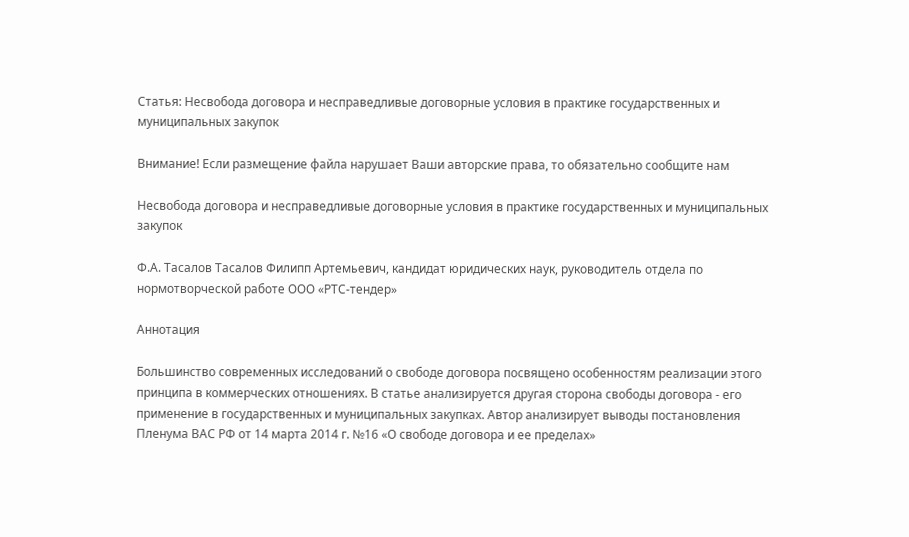Статья: Несвобода договора и несправедливые договорные условия в практике государственных и муниципальных закупок

Внимание! Если размещение файла нарушает Ваши авторские права, то обязательно сообщите нам

Несвобода договора и несправедливые договорные условия в практике государственных и муниципальных закупок

Ф.А. Тасалов Тасалов Филипп Артемьевич, кандидат юридических наук, руководитель отдела по нормотворческой работе ООО «РТС-тендер»

Аннотация

Большинство современных исследований о свободе договора посвящено особенностям реализации этого принципа в коммерческих отношениях. В статье анализируется другая сторона свободы договора - его применение в государственных и муниципальных закупках. Автор анализирует выводы постановления Пленума ВАС РФ от 14 марта 2014 г. №16 «О свободе договора и ее пределах»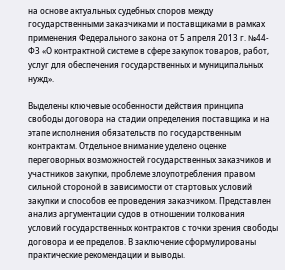на основе актуальных судебных споров между государственными заказчиками и поставщиками в рамках применения Федерального закона от 5 апреля 2013 г. №44-ФЗ «О контрактной системе в сфере закупок товаров, работ, услуг для обеспечения государственных и муниципальных нужд».

Выделены ключевые особенности действия принципа свободы договора на стадии определения поставщика и на этапе исполнения обязательств по государственным контрактам. Отдельное внимание уделено оценке переговорных возможностей государственных заказчиков и участников закупки, проблеме злоупотребления правом сильной стороной в зависимости от стартовых условий закупки и способов ее проведения заказчиком. Представлен анализ аргументации судов в отношении толкования условий государственных контрактов с точки зрения свободы договора и ее пределов. В заключение сформулированы практические рекомендации и выводы.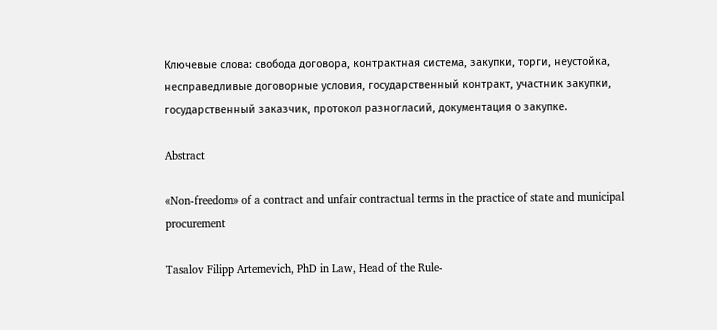Ключевые слова: свобода договора, контрактная система, закупки, торги, неустойка, несправедливые договорные условия, государственный контракт, участник закупки, государственный заказчик, протокол разногласий, документация о закупке.

Abstract

«Non-freedom» of a contract and unfair contractual terms in the practice of state and municipal procurement

Tasalov Filipp Artemevich, PhD in Law, Head of the Rule-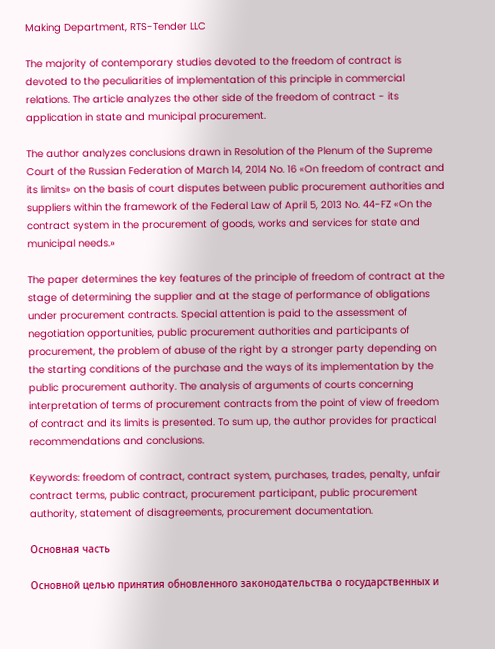Making Department, RTS-Tender LLC

The majority of contemporary studies devoted to the freedom of contract is devoted to the peculiarities of implementation of this principle in commercial relations. The article analyzes the other side of the freedom of contract - its application in state and municipal procurement.

The author analyzes conclusions drawn in Resolution of the Plenum of the Supreme Court of the Russian Federation of March 14, 2014 No. 16 «On freedom of contract and its limits» on the basis of court disputes between public procurement authorities and suppliers within the framework of the Federal Law of April 5, 2013 No. 44-FZ «On the contract system in the procurement of goods, works and services for state and municipal needs.»

The paper determines the key features of the principle of freedom of contract at the stage of determining the supplier and at the stage of performance of obligations under procurement contracts. Special attention is paid to the assessment of negotiation opportunities, public procurement authorities and participants of procurement, the problem of abuse of the right by a stronger party depending on the starting conditions of the purchase and the ways of its implementation by the public procurement authority. The analysis of arguments of courts concerning interpretation of terms of procurement contracts from the point of view of freedom of contract and its limits is presented. To sum up, the author provides for practical recommendations and conclusions.

Keywords: freedom of contract, contract system, purchases, trades, penalty, unfair contract terms, public contract, procurement participant, public procurement authority, statement of disagreements, procurement documentation.

Основная часть

Основной целью принятия обновленного законодательства о государственных и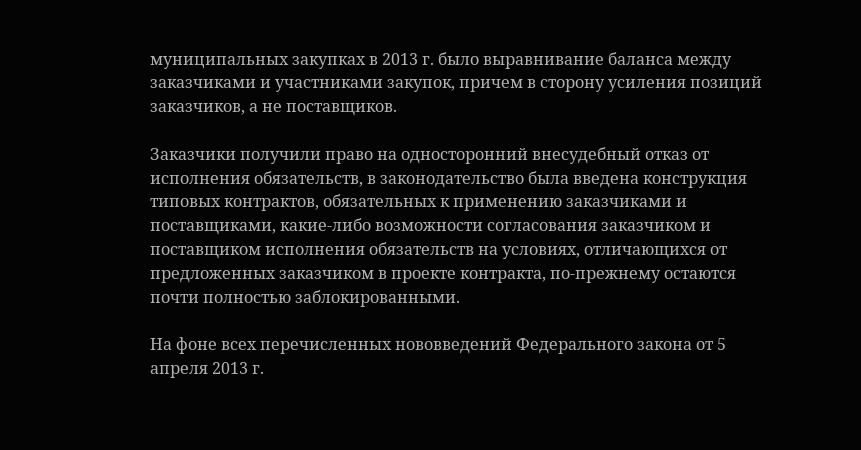муниципальных закупках в 2013 г. было выравнивание баланса между заказчиками и участниками закупок, причем в сторону усиления позиций заказчиков, а не поставщиков.

Заказчики получили право на односторонний внесудебный отказ от исполнения обязательств, в законодательство была введена конструкция типовых контрактов, обязательных к применению заказчиками и поставщиками, какие-либо возможности согласования заказчиком и поставщиком исполнения обязательств на условиях, отличающихся от предложенных заказчиком в проекте контракта, по-прежнему остаются почти полностью заблокированными.

На фоне всех перечисленных нововведений Федерального закона от 5 апреля 2013 г.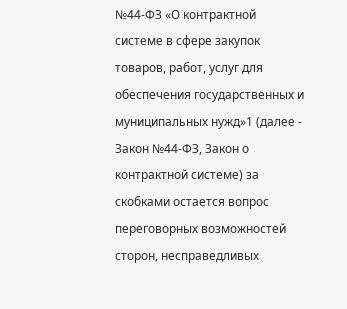№44-ФЗ «О контрактной системе в сфере закупок товаров, работ, услуг для обеспечения государственных и муниципальных нужд»1 (далее - Закон №44-ФЗ, Закон о контрактной системе) за скобками остается вопрос переговорных возможностей сторон, несправедливых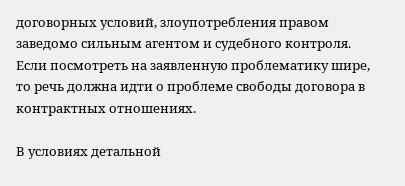договорных условий, злоупотребления правом заведомо сильным агентом и судебного контроля. Если посмотреть на заявленную проблематику шире, то речь должна идти о проблеме свободы договора в контрактных отношениях.

В условиях детальной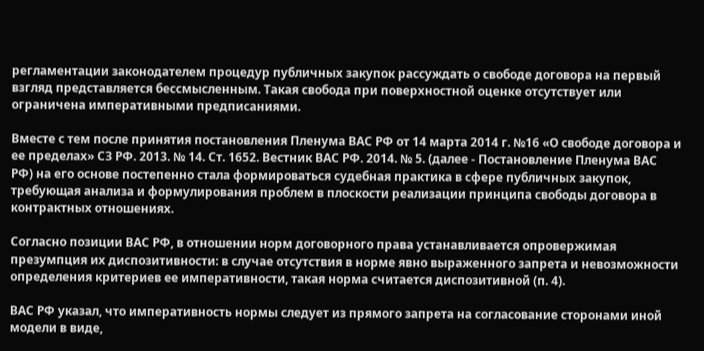регламентации законодателем процедур публичных закупок рассуждать о свободе договора на первый взгляд представляется бессмысленным. Такая свобода при поверхностной оценке отсутствует или ограничена императивными предписаниями.

Вместе с тем после принятия постановления Пленума ВАС РФ от 14 марта 2014 г. №16 «О свободе договора и ее пределах» СЗ РФ. 2013. № 14. Ст. 1652. Вестник ВАС РФ. 2014. № 5. (далее - Постановление Пленума ВАС РФ) на его основе постепенно стала формироваться судебная практика в сфере публичных закупок, требующая анализа и формулирования проблем в плоскости реализации принципа свободы договора в контрактных отношениях.

Согласно позиции ВАС РФ, в отношении норм договорного права устанавливается опровержимая презумпция их диспозитивности: в случае отсутствия в норме явно выраженного запрета и невозможности определения критериев ее императивности, такая норма считается диспозитивной (п. 4).

ВАС РФ указал, что императивность нормы следует из прямого запрета на согласование сторонами иной модели в виде,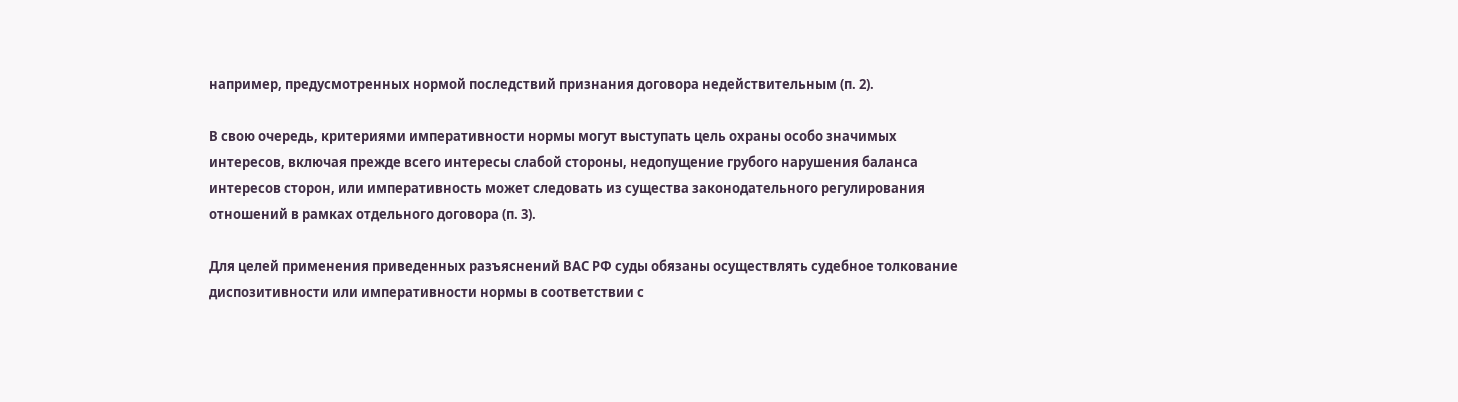например, предусмотренных нормой последствий признания договора недействительным (п. 2).

В свою очередь, критериями императивности нормы могут выступать цель охраны особо значимых интересов, включая прежде всего интересы слабой стороны, недопущение грубого нарушения баланса интересов сторон, или императивность может следовать из существа законодательного регулирования отношений в рамках отдельного договора (п. 3).

Для целей применения приведенных разъяснений ВАС РФ суды обязаны осуществлять судебное толкование диспозитивности или императивности нормы в соответствии с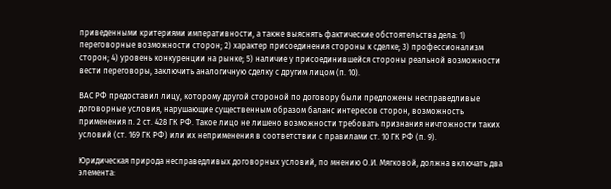приведенными критериями императивности, а также выяснять фактические обстоятельства дела: 1) переговорные возможности сторон; 2) характер присоединения стороны к сделке; 3) профессионализм сторон; 4) уровень конкуренции на рынке; 5) наличие у присоединившейся стороны реальной возможности вести переговоры, заключить аналогичную сделку с другим лицом (п. 10).

ВАС РФ предоставил лицу, которому другой стороной по договору были предложены несправедливые договорные условия, нарушающие существенным образом баланс интересов сторон, возможность применения п. 2 ст. 428 ГК РФ. Такое лицо не лишено возможности требовать признания ничтожности таких условий (ст. 169 ГК РФ) или их неприменения в соответствии с правилами ст. 10 ГК РФ (п. 9).

Юридическая природа несправедливых договорных условий, по мнению О.И. Мягковой, должна включать два элемента: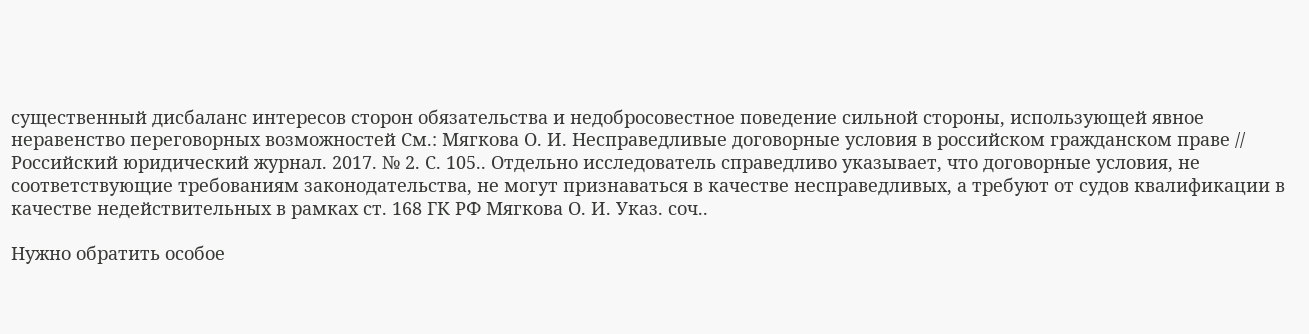существенный дисбаланс интересов сторон обязательства и недобросовестное поведение сильной стороны, использующей явное неравенство переговорных возможностей См.: Мягкова О. И. Несправедливые договорные условия в российском гражданском праве // Российский юридический журнал. 2017. № 2. С. 105.. Отдельно исследователь справедливо указывает, что договорные условия, не соответствующие требованиям законодательства, не могут признаваться в качестве несправедливых, а требуют от судов квалификации в качестве недействительных в рамках ст. 168 ГК РФ Мягкова О. И. Указ. соч..

Нужно обратить особое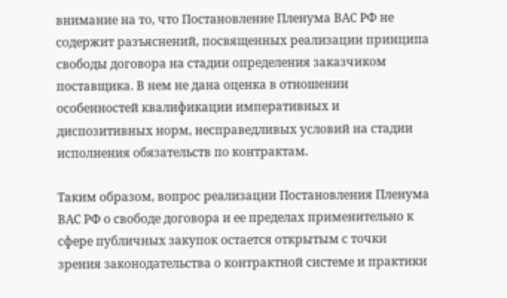внимание на то, что Постановление Пленума ВАС РФ не содержит разъяснений, посвященных реализации принципа свободы договора на стадии определения заказчиком поставщика. В нем не дана оценка в отношении особенностей квалификации императивных и диспозитивных норм, несправедливых условий на стадии исполнения обязательств по контрактам.

Таким образом, вопрос реализации Постановления Пленума ВАС РФ о свободе договора и ее пределах применительно к сфере публичных закупок остается открытым с точки зрения законодательства о контрактной системе и практики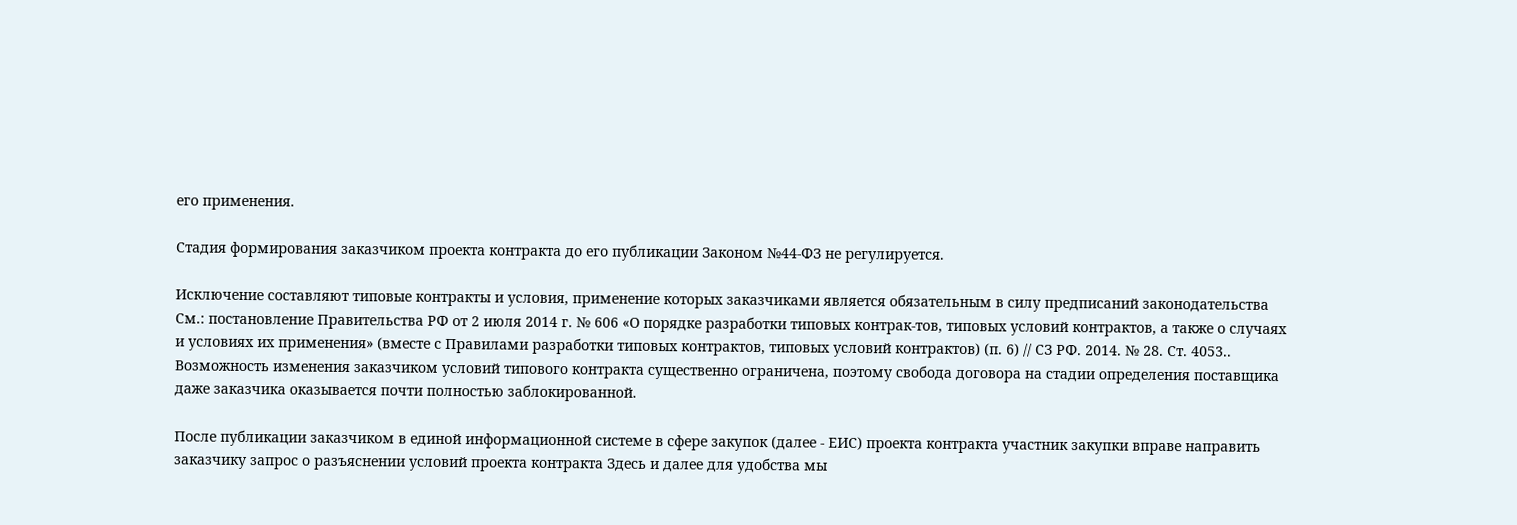его применения.

Стадия формирования заказчиком проекта контракта до его публикации Законом №44-ФЗ не регулируется.

Исключение составляют типовые контракты и условия, применение которых заказчиками является обязательным в силу предписаний законодательства См.: постановление Правительства РФ от 2 июля 2014 г. № 606 «О порядке разработки типовых контрак-тов, типовых условий контрактов, а также о случаях и условиях их применения» (вместе с Правилами разработки типовых контрактов, типовых условий контрактов) (п. 6) // СЗ РФ. 2014. № 28. Ст. 4053.. Возможность изменения заказчиком условий типового контракта существенно ограничена, поэтому свобода договора на стадии определения поставщика даже заказчика оказывается почти полностью заблокированной.

После публикации заказчиком в единой информационной системе в сфере закупок (далее - ЕИС) проекта контракта участник закупки вправе направить заказчику запрос о разъяснении условий проекта контракта Здесь и далее для удобства мы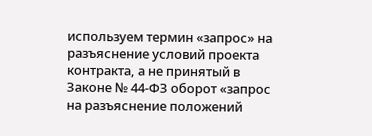используем термин «запрос» на разъяснение условий проекта контракта, а не принятый в Законе № 44-ФЗ оборот «запрос на разъяснение положений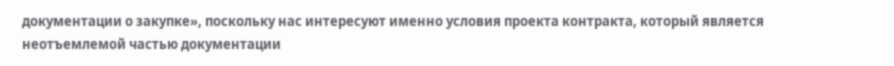документации о закупке», поскольку нас интересуют именно условия проекта контракта, который является неотъемлемой частью документации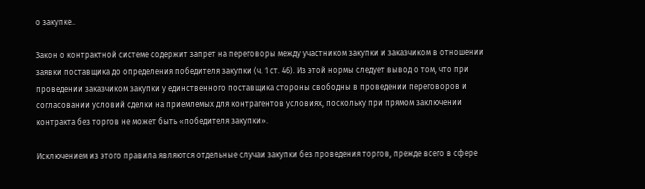о закупке..

Закон о контрактной системе содержит запрет на переговоры между участником закупки и заказчиком в отношении заявки поставщика до определения победителя закупки (ч. 1 ст. 46). Из этой нормы следует вывод о том, что при проведении заказчиком закупки у единственного поставщика стороны свободны в проведении переговоров и согласовании условий сделки на приемлемых для контрагентов условиях, поскольку при прямом заключении контракта без торгов не может быть «победителя закупки».

Исключением из этого правила являются отдельные случаи закупки без проведения торгов, прежде всего в сфере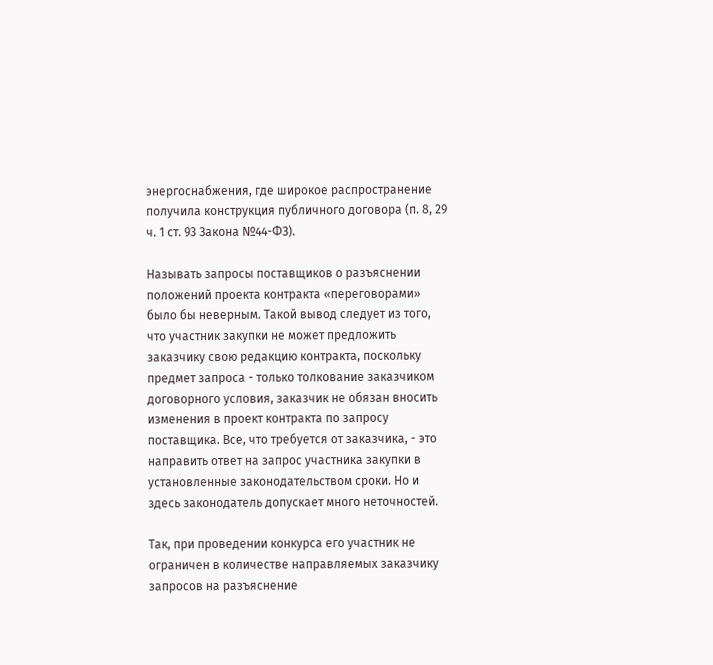энергоснабжения, где широкое распространение получила конструкция публичного договора (п. 8, 29 ч. 1 ст. 93 Закона №44-ФЗ).

Называть запросы поставщиков о разъяснении положений проекта контракта «переговорами» было бы неверным. Такой вывод следует из того, что участник закупки не может предложить заказчику свою редакцию контракта, поскольку предмет запроса - только толкование заказчиком договорного условия, заказчик не обязан вносить изменения в проект контракта по запросу поставщика. Все, что требуется от заказчика, - это направить ответ на запрос участника закупки в установленные законодательством сроки. Но и здесь законодатель допускает много неточностей.

Так, при проведении конкурса его участник не ограничен в количестве направляемых заказчику запросов на разъяснение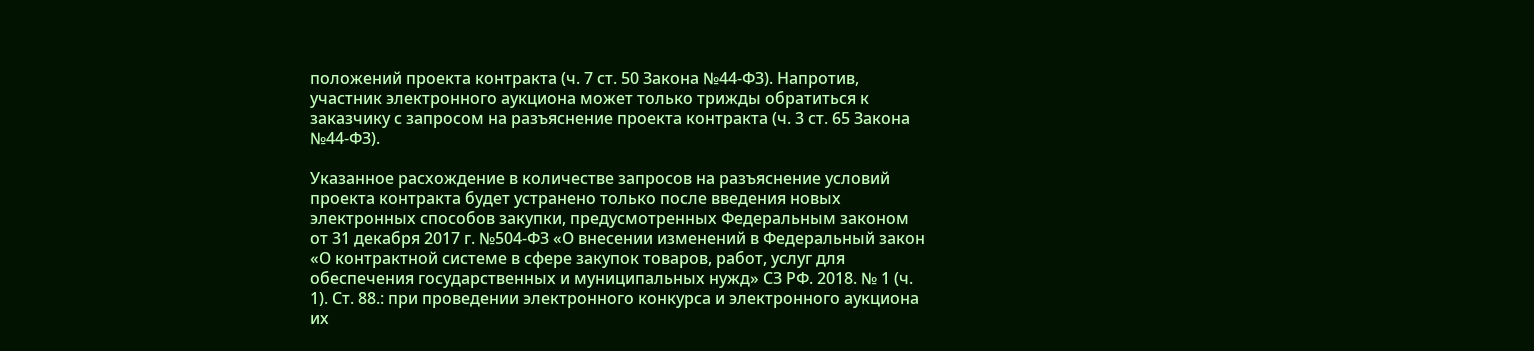положений проекта контракта (ч. 7 ст. 50 Закона №44-ФЗ). Напротив, участник электронного аукциона может только трижды обратиться к заказчику с запросом на разъяснение проекта контракта (ч. 3 ст. 65 Закона №44-ФЗ).

Указанное расхождение в количестве запросов на разъяснение условий проекта контракта будет устранено только после введения новых электронных способов закупки, предусмотренных Федеральным законом от 31 декабря 2017 г. №504-ФЗ «О внесении изменений в Федеральный закон «О контрактной системе в сфере закупок товаров, работ, услуг для обеспечения государственных и муниципальных нужд» СЗ РФ. 2018. № 1 (ч. 1). Ст. 88.: при проведении электронного конкурса и электронного аукциона их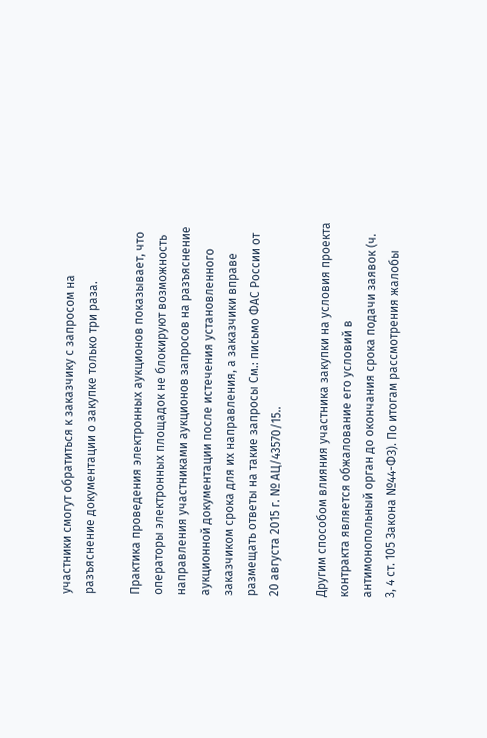участники смогут обратиться к заказчику с запросом на разъяснение документации о закупке только три раза.

Практика проведения электронных аукционов показывает, что операторы электронных площадок не блокируют возможность направления участниками аукционов запросов на разъяснение аукционной документации после истечения установленного заказчиком срока для их направления, а заказчики вправе размещать ответы на такие запросы См.: письмо ФАС России от 20 августа 2015 г. № АЦ/43570/15..

Другим способом влияния участника закупки на условия проекта контракта является обжалование его условий в антимонопольный орган до окончания срока подачи заявок (ч. 3, 4 ст. 105 Закона №44-ФЗ). По итогам рассмотрения жалобы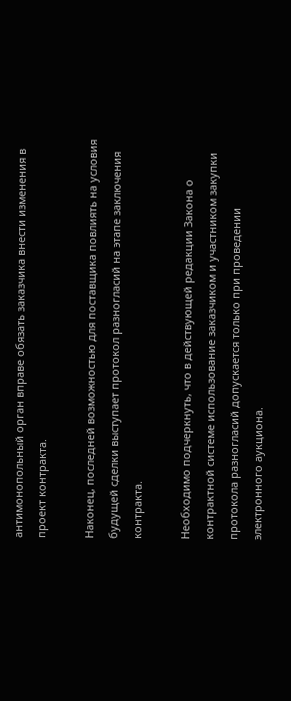антимонопольный орган вправе обязать заказчика внести изменения в проект контракта.

Наконец, последней возможностью для поставщика повлиять на условия будущей сделки выступает протокол разногласий на этапе заключения контракта.

Необходимо подчеркнуть, что в действующей редакции Закона о контрактной системе использование заказчиком и участником закупки протокола разногласий допускается только при проведении электронного аукциона.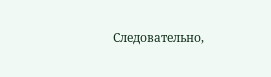Следовательно,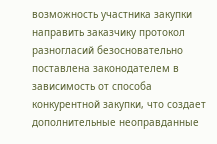возможность участника закупки направить заказчику протокол разногласий безосновательно поставлена законодателем в зависимость от способа конкурентной закупки, что создает дополнительные неоправданные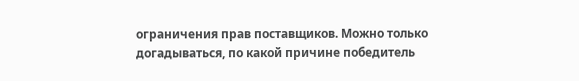ограничения прав поставщиков. Можно только догадываться, по какой причине победитель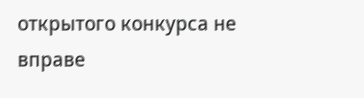открытого конкурса не вправе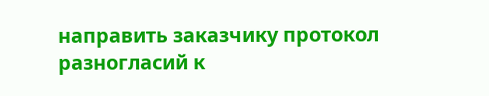направить заказчику протокол разногласий к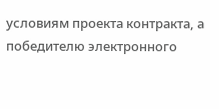условиям проекта контракта, а победителю электронного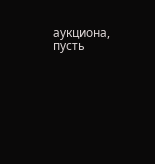аукциона, пусть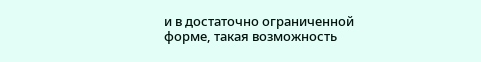и в достаточно ограниченной форме, такая возможность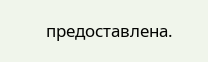предоставлена.